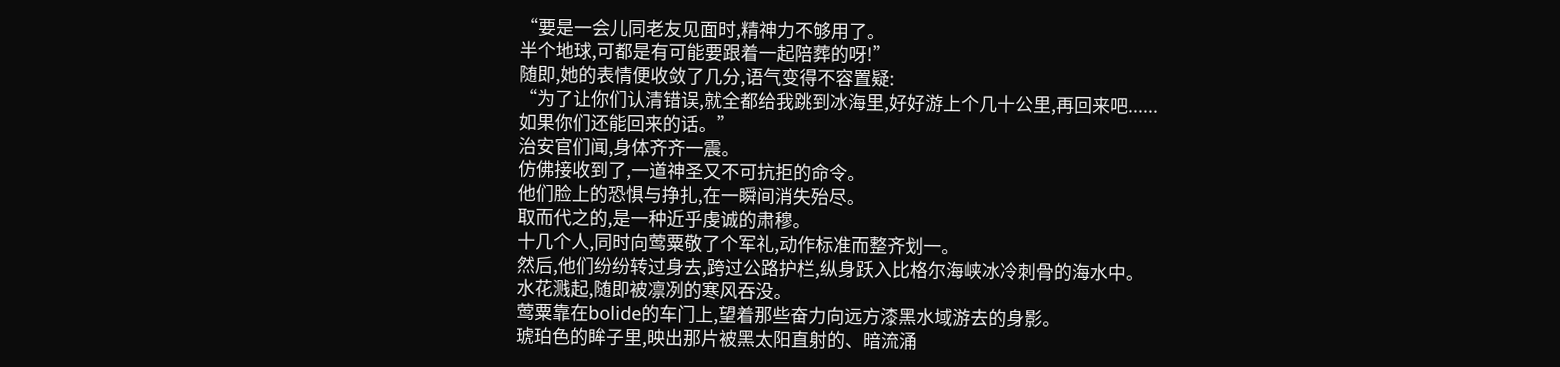“要是一会儿同老友见面时,精神力不够用了。
半个地球,可都是有可能要跟着一起陪葬的呀!”
随即,她的表情便收敛了几分,语气变得不容置疑:
“为了让你们认清错误,就全都给我跳到冰海里,好好游上个几十公里,再回来吧......
如果你们还能回来的话。”
治安官们闻,身体齐齐一震。
仿佛接收到了,一道神圣又不可抗拒的命令。
他们脸上的恐惧与挣扎,在一瞬间消失殆尽。
取而代之的,是一种近乎虔诚的肃穆。
十几个人,同时向莺粟敬了个军礼,动作标准而整齐划一。
然后,他们纷纷转过身去,跨过公路护栏,纵身跃入比格尔海峡冰冷刺骨的海水中。
水花溅起,随即被凛冽的寒风吞没。
莺粟靠在bolide的车门上,望着那些奋力向远方漆黑水域游去的身影。
琥珀色的眸子里,映出那片被黑太阳直射的、暗流涌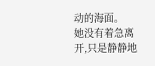动的海面。
她没有着急离开,只是静静地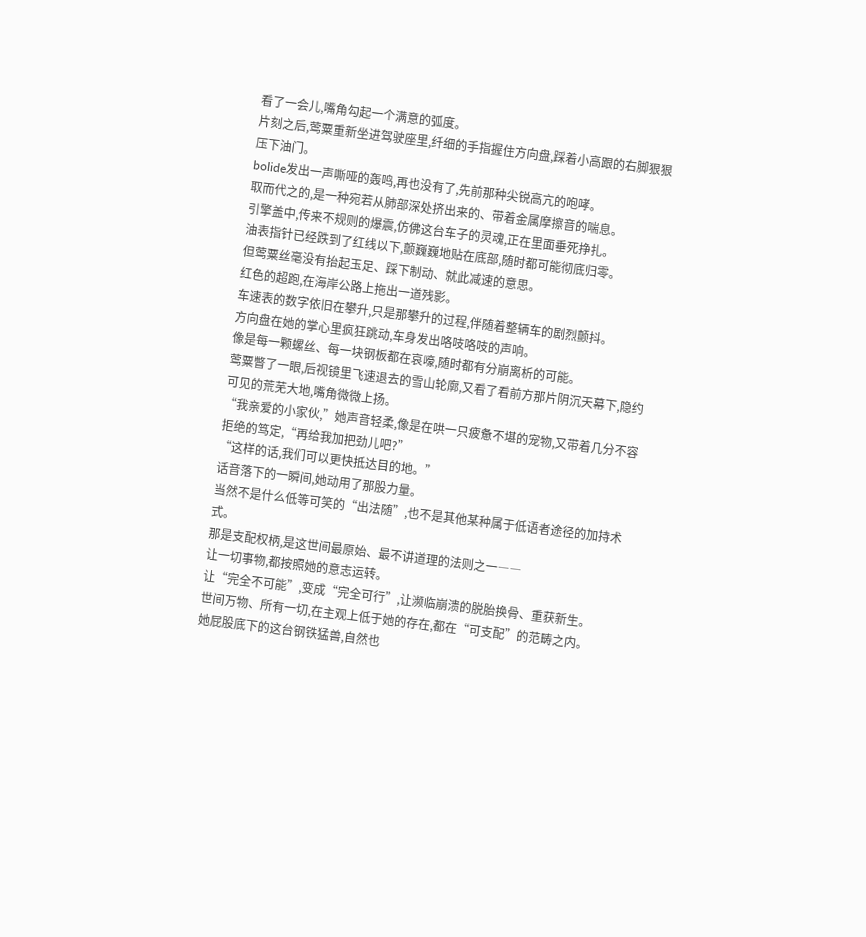看了一会儿,嘴角勾起一个满意的弧度。
片刻之后,莺粟重新坐进驾驶座里,纤细的手指握住方向盘,踩着小高跟的右脚狠狠压下油门。
bolide发出一声嘶哑的轰鸣,再也没有了,先前那种尖锐高亢的咆哮。
取而代之的,是一种宛若从肺部深处挤出来的、带着金属摩擦音的喘息。
引擎盖中,传来不规则的爆震,仿佛这台车子的灵魂,正在里面垂死挣扎。
油表指针已经跌到了红线以下,颤巍巍地贴在底部,随时都可能彻底归零。
但莺粟丝毫没有抬起玉足、踩下制动、就此减速的意思。
红色的超跑,在海岸公路上拖出一道残影。
车速表的数字依旧在攀升,只是那攀升的过程,伴随着整辆车的剧烈颤抖。
方向盘在她的掌心里疯狂跳动,车身发出咯吱咯吱的声响。
像是每一颗螺丝、每一块钢板都在哀嚎,随时都有分崩离析的可能。
莺粟瞥了一眼,后视镜里飞速退去的雪山轮廓,又看了看前方那片阴沉天幕下,隐约可见的荒芜大地,嘴角微微上扬。
“我亲爱的小家伙,”她声音轻柔,像是在哄一只疲惫不堪的宠物,又带着几分不容拒绝的笃定,“再给我加把劲儿吧?”
“这样的话,我们可以更快抵达目的地。”
话音落下的一瞬间,她动用了那股力量。
当然不是什么低等可笑的“出法随”,也不是其他某种属于低语者途径的加持术式。
那是支配权柄,是这世间最原始、最不讲道理的法则之一――
让一切事物,都按照她的意志运转。
让“完全不可能”,变成“完全可行”,让濒临崩溃的脱胎换骨、重获新生。
世间万物、所有一切,在主观上低于她的存在,都在“可支配”的范畴之内。
她屁股底下的这台钢铁猛兽,自然也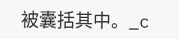被囊括其中。_c